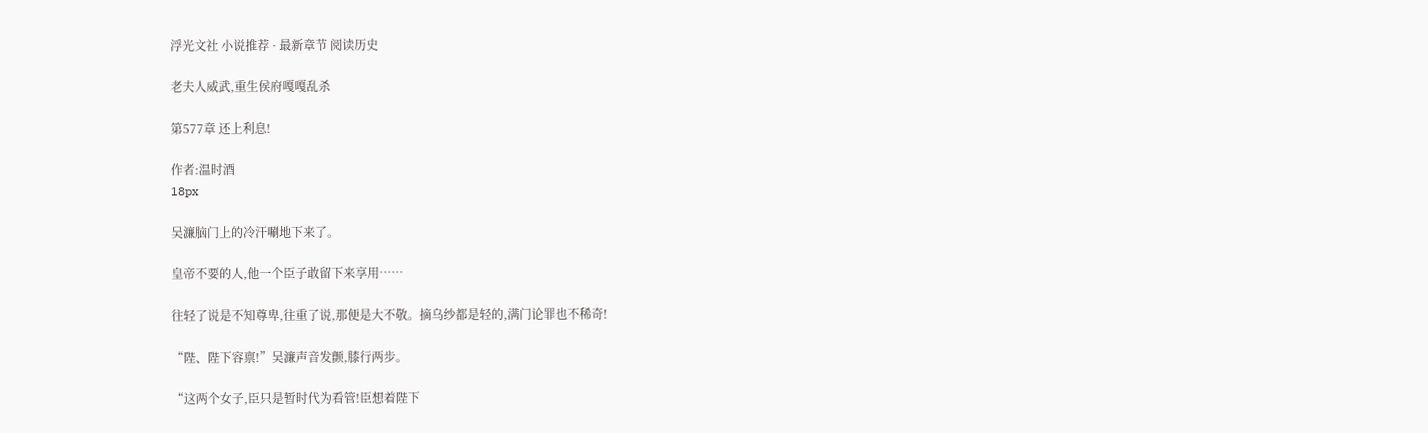浮光文社 小说推荐 · 最新章节 阅读历史

老夫人威武,重生侯府嘎嘎乱杀

第577章 还上利息!

作者:温时酒
18px

吴濂脑门上的冷汗唰地下来了。

皇帝不要的人,他一个臣子敢留下来享用……

往轻了说是不知尊卑,往重了说,那便是大不敬。摘乌纱都是轻的,满门论罪也不稀奇!

“陛、陛下容禀!”吴濂声音发颤,膝行两步。

“这两个女子,臣只是暂时代为看管!臣想着陛下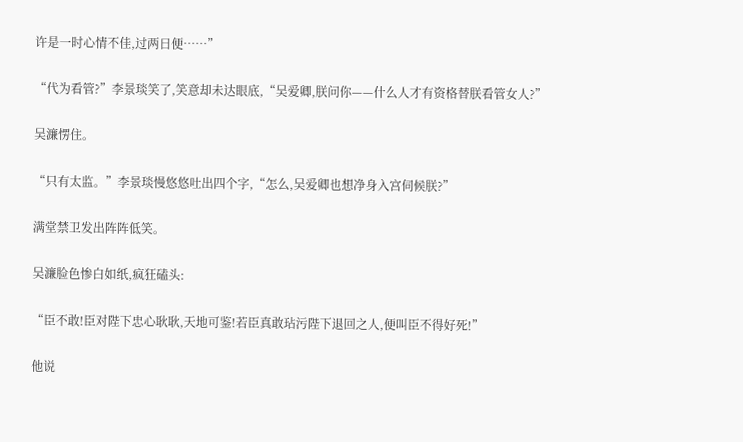许是一时心情不佳,过两日便……”

“代为看管?”李景琰笑了,笑意却未达眼底,“吴爱卿,朕问你——什么人才有资格替朕看管女人?”

吴濂愣住。

“只有太监。”李景琰慢悠悠吐出四个字,“怎么,吴爱卿也想净身入宫伺候朕?”

满堂禁卫发出阵阵低笑。

吴濂脸色惨白如纸,疯狂磕头:

“臣不敢!臣对陛下忠心耿耿,天地可鉴!若臣真敢玷污陛下退回之人,便叫臣不得好死!”

他说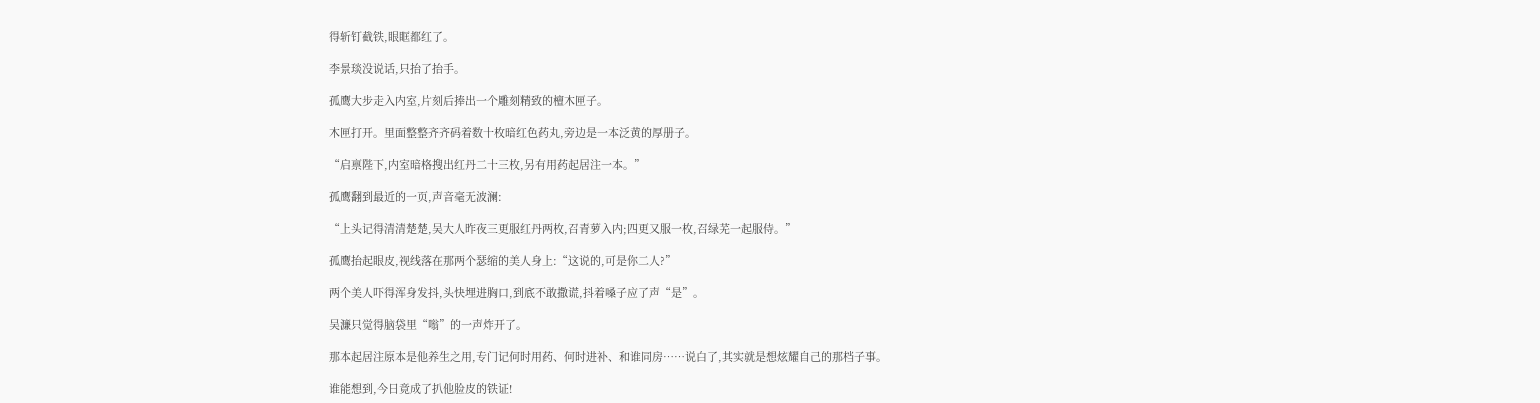得斩钉截铁,眼眶都红了。

李景琰没说话,只抬了抬手。

孤鹰大步走入内室,片刻后捧出一个雕刻精致的檀木匣子。

木匣打开。里面整整齐齐码着数十枚暗红色药丸,旁边是一本泛黄的厚册子。

“启禀陛下,内室暗格搜出红丹二十三枚,另有用药起居注一本。”

孤鹰翻到最近的一页,声音毫无波澜:

“上头记得清清楚楚,吴大人昨夜三更服红丹两枚,召青萝入内;四更又服一枚,召绿芜一起服侍。”

孤鹰抬起眼皮,视线落在那两个瑟缩的美人身上:“这说的,可是你二人?”

两个美人吓得浑身发抖,头快埋进胸口,到底不敢撒谎,抖着嗓子应了声“是”。

吴濂只觉得脑袋里“嗡”的一声炸开了。

那本起居注原本是他养生之用,专门记何时用药、何时进补、和谁同房……说白了,其实就是想炫耀自己的那档子事。

谁能想到,今日竟成了扒他脸皮的铁证!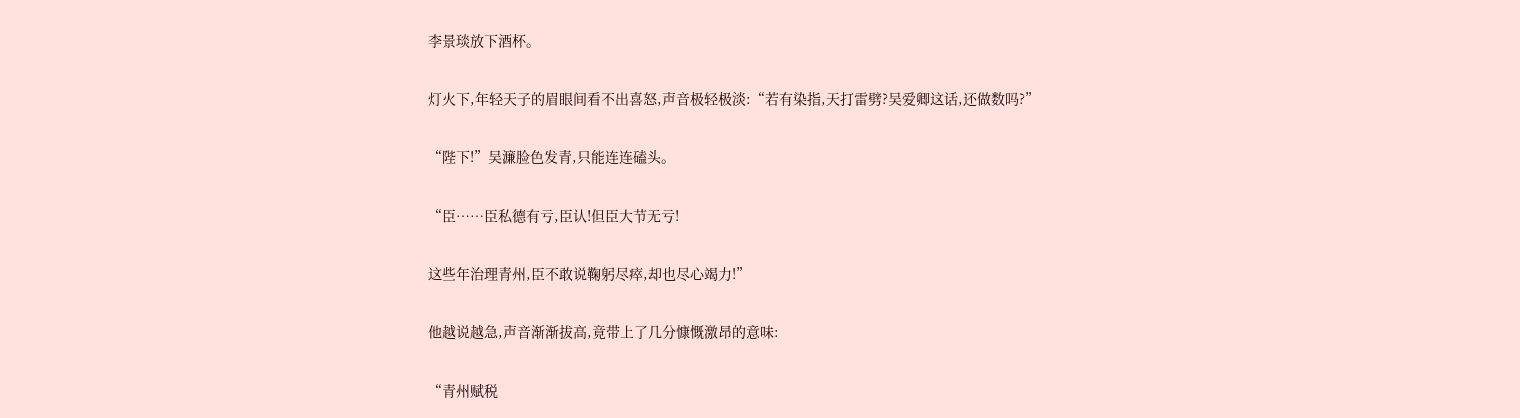李景琰放下酒杯。

灯火下,年轻天子的眉眼间看不出喜怒,声音极轻极淡:“若有染指,天打雷劈?吴爱卿这话,还做数吗?”

“陛下!”吴濂脸色发青,只能连连磕头。

“臣……臣私德有亏,臣认!但臣大节无亏!

这些年治理青州,臣不敢说鞠躬尽瘁,却也尽心竭力!”

他越说越急,声音渐渐拔高,竟带上了几分慷慨激昂的意味:

“青州赋税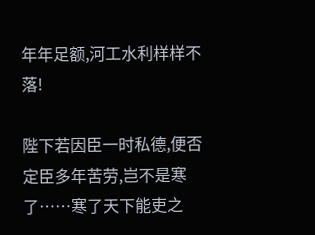年年足额,河工水利样样不落!

陛下若因臣一时私德,便否定臣多年苦劳,岂不是寒了……寒了天下能吏之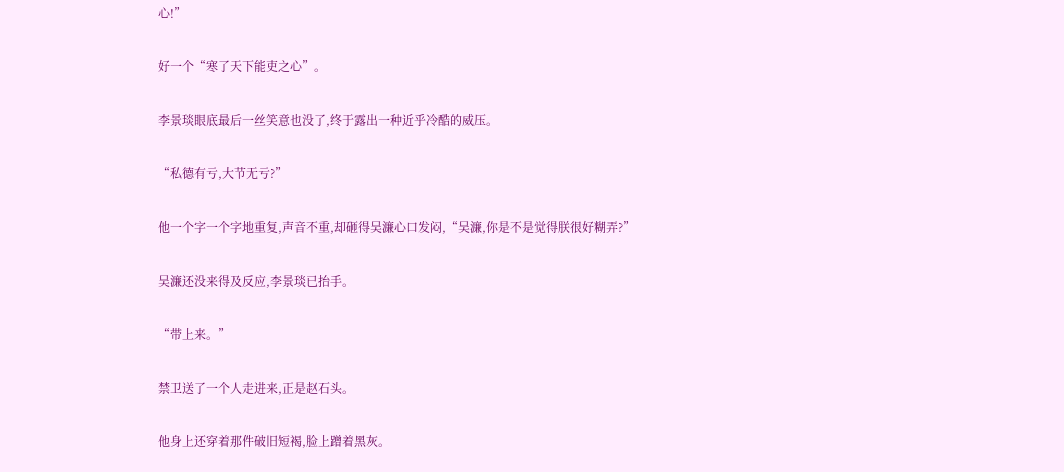心!”

好一个“寒了天下能吏之心”。

李景琰眼底最后一丝笑意也没了,终于露出一种近乎冷酷的威压。

“私德有亏,大节无亏?”

他一个字一个字地重复,声音不重,却砸得吴濂心口发闷,“吴濂,你是不是觉得朕很好糊弄?”

吴濂还没来得及反应,李景琰已抬手。

“带上来。”

禁卫送了一个人走进来,正是赵石头。

他身上还穿着那件破旧短褐,脸上蹭着黑灰。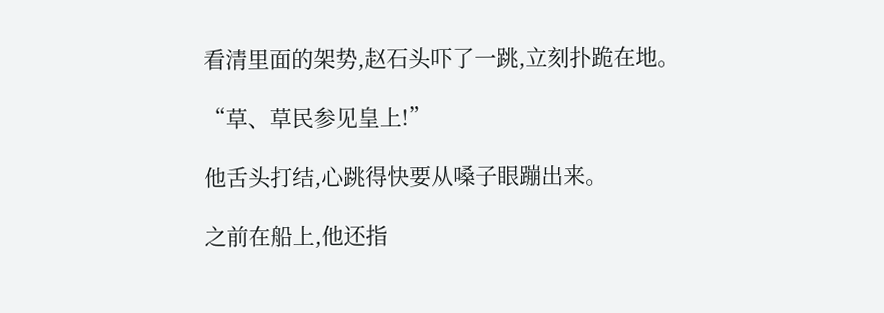看清里面的架势,赵石头吓了一跳,立刻扑跪在地。

“草、草民参见皇上!”

他舌头打结,心跳得快要从嗓子眼蹦出来。

之前在船上,他还指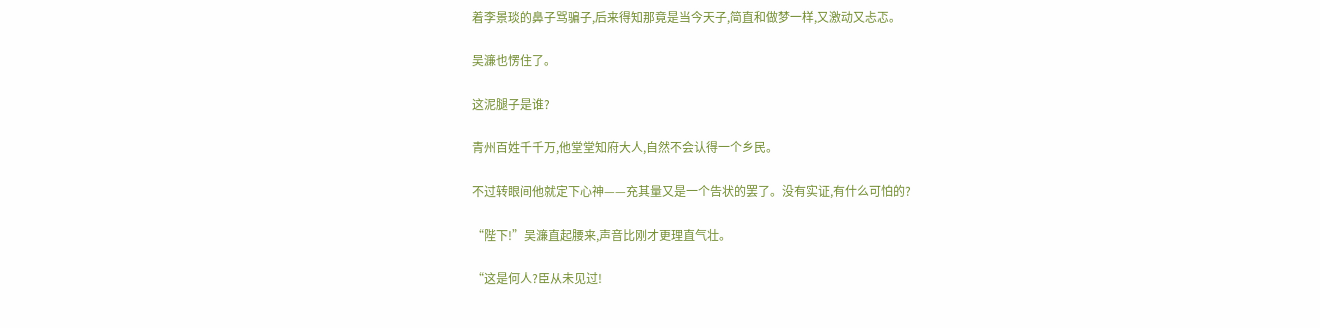着李景琰的鼻子骂骗子,后来得知那竟是当今天子,简直和做梦一样,又激动又忐忑。

吴濂也愣住了。

这泥腿子是谁?

青州百姓千千万,他堂堂知府大人,自然不会认得一个乡民。

不过转眼间他就定下心神——充其量又是一个告状的罢了。没有实证,有什么可怕的?

“陛下!”吴濂直起腰来,声音比刚才更理直气壮。

“这是何人?臣从未见过!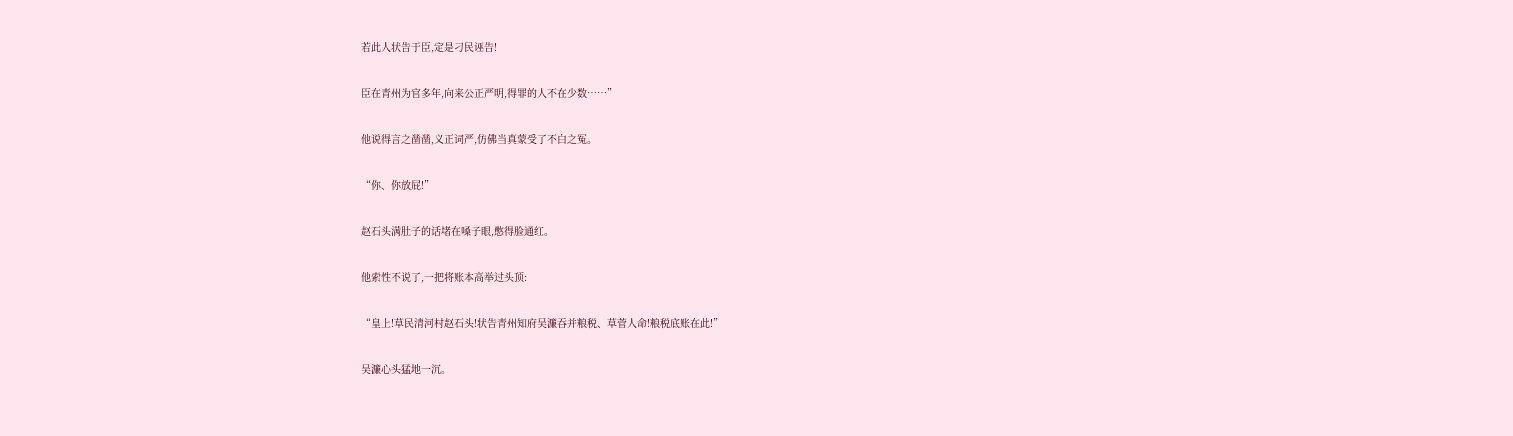若此人状告于臣,定是刁民诬告!

臣在青州为官多年,向来公正严明,得罪的人不在少数……”

他说得言之凿凿,义正词严,仿佛当真蒙受了不白之冤。

“你、你放屁!”

赵石头满肚子的话堵在嗓子眼,憋得脸通红。

他索性不说了,一把将账本高举过头顶:

“皇上!草民清河村赵石头!状告青州知府吴濂吞并粮税、草菅人命!粮税底账在此!”

吴濂心头猛地一沉。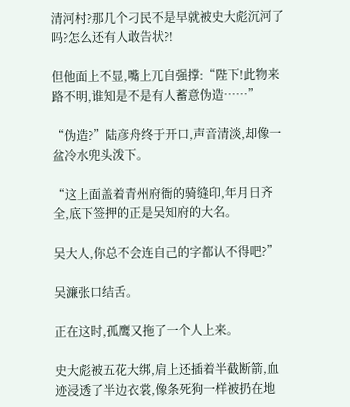清河村?那几个刁民不是早就被史大彪沉河了吗?怎么还有人敢告状?!

但他面上不显,嘴上兀自强撑:“陛下!此物来路不明,谁知是不是有人蓄意伪造……”

“伪造?”陆彦舟终于开口,声音清淡,却像一盆冷水兜头泼下。

“这上面盖着青州府衙的骑缝印,年月日齐全,底下签押的正是吴知府的大名。

吴大人,你总不会连自己的字都认不得吧?”

吴濂张口结舌。

正在这时,孤鹰又拖了一个人上来。

史大彪被五花大绑,肩上还插着半截断箭,血迹浸透了半边衣裳,像条死狗一样被扔在地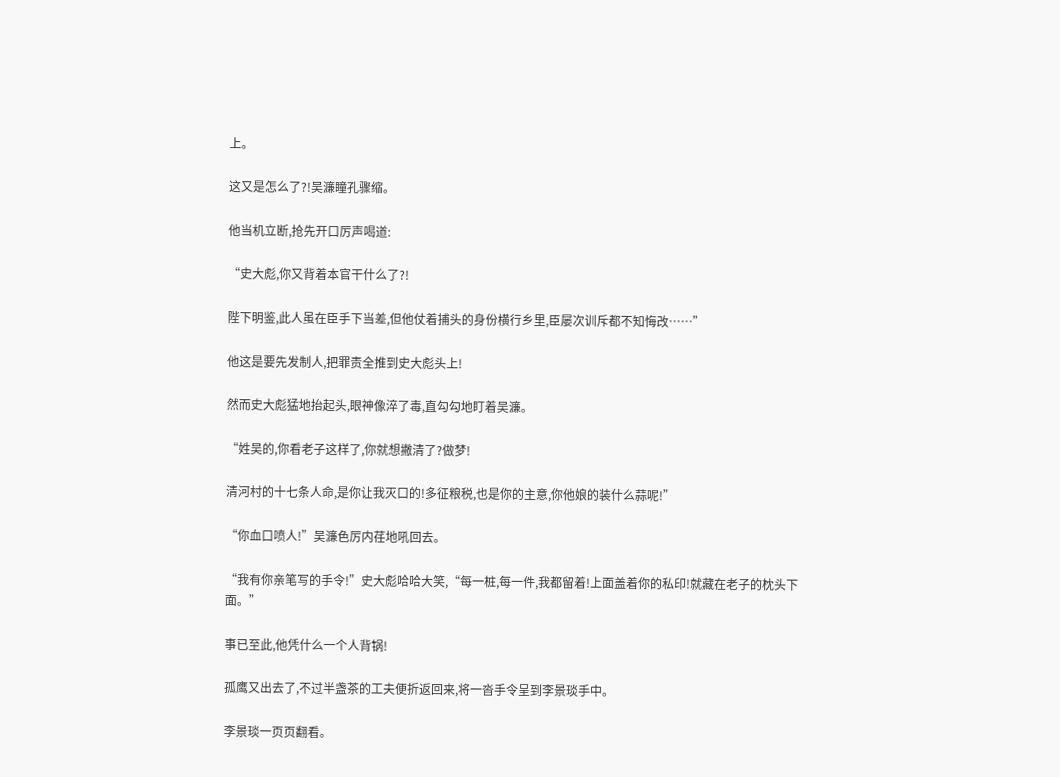上。

这又是怎么了?!吴濂瞳孔骤缩。

他当机立断,抢先开口厉声喝道:

“史大彪,你又背着本官干什么了?!

陛下明鉴,此人虽在臣手下当差,但他仗着捕头的身份横行乡里,臣屡次训斥都不知悔改……”

他这是要先发制人,把罪责全推到史大彪头上!

然而史大彪猛地抬起头,眼神像淬了毒,直勾勾地盯着吴濂。

“姓吴的,你看老子这样了,你就想撇清了?做梦!

清河村的十七条人命,是你让我灭口的!多征粮税,也是你的主意,你他娘的装什么蒜呢!”

“你血口喷人!”吴濂色厉内荏地吼回去。

“我有你亲笔写的手令!”史大彪哈哈大笑,“每一桩,每一件,我都留着!上面盖着你的私印!就藏在老子的枕头下面。”

事已至此,他凭什么一个人背锅!

孤鹰又出去了,不过半盏茶的工夫便折返回来,将一沓手令呈到李景琰手中。

李景琰一页页翻看。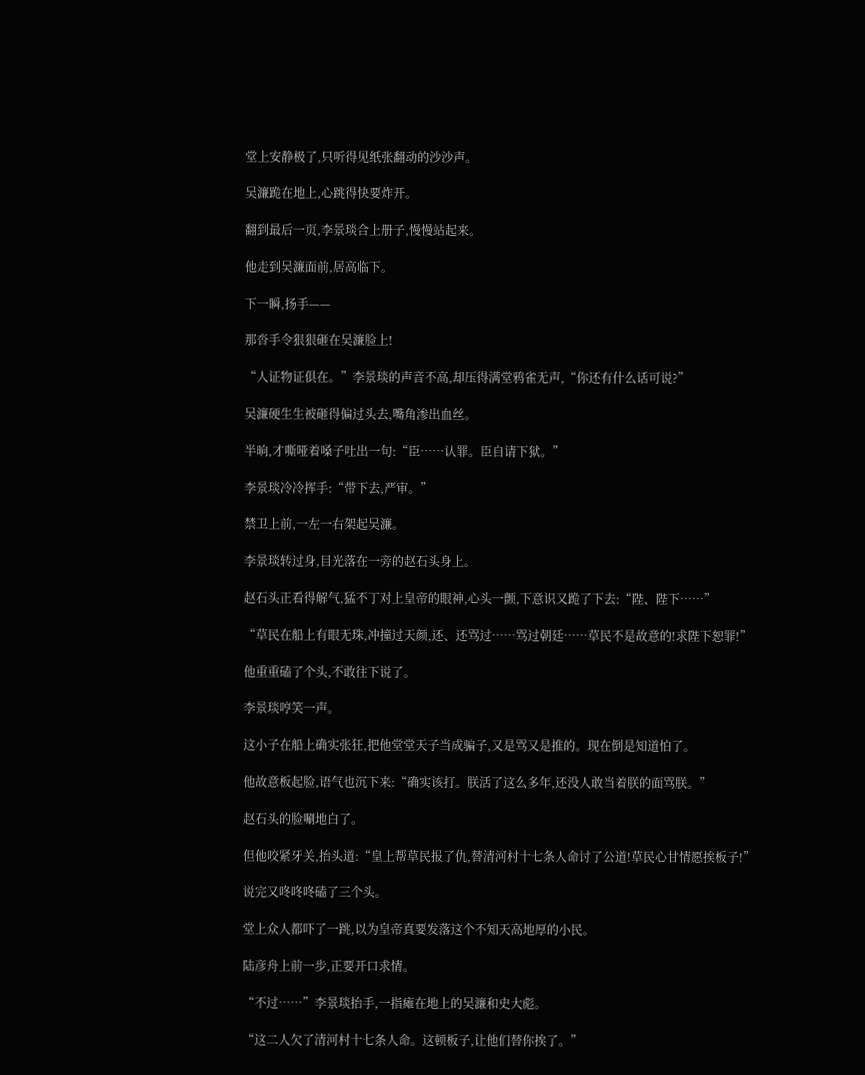堂上安静极了,只听得见纸张翻动的沙沙声。

吴濂跪在地上,心跳得快要炸开。

翻到最后一页,李景琰合上册子,慢慢站起来。

他走到吴濂面前,居高临下。

下一瞬,扬手——

那沓手令狠狠砸在吴濂脸上!

“人证物证俱在。”李景琰的声音不高,却压得满堂鸦雀无声,“你还有什么话可说?”

吴濂硬生生被砸得偏过头去,嘴角渗出血丝。

半晌,才嘶哑着嗓子吐出一句:“臣……认罪。臣自请下狱。”

李景琰冷冷挥手:“带下去,严审。”

禁卫上前,一左一右架起吴濂。

李景琰转过身,目光落在一旁的赵石头身上。

赵石头正看得解气,猛不丁对上皇帝的眼神,心头一颤,下意识又跪了下去:“陛、陛下……”

“草民在船上有眼无珠,冲撞过天颜,还、还骂过……骂过朝廷……草民不是故意的!求陛下恕罪!”

他重重磕了个头,不敢往下说了。

李景琰哼笑一声。

这小子在船上确实张狂,把他堂堂天子当成骗子,又是骂又是推的。现在倒是知道怕了。

他故意板起脸,语气也沉下来:“确实该打。朕活了这么多年,还没人敢当着朕的面骂朕。”

赵石头的脸唰地白了。

但他咬紧牙关,抬头道:“皇上帮草民报了仇,替清河村十七条人命讨了公道!草民心甘情愿挨板子!”

说完又咚咚咚磕了三个头。

堂上众人都吓了一跳,以为皇帝真要发落这个不知天高地厚的小民。

陆彦舟上前一步,正要开口求情。

“不过……”李景琰抬手,一指瘫在地上的吴濂和史大彪。

“这二人欠了清河村十七条人命。这顿板子,让他们替你挨了。”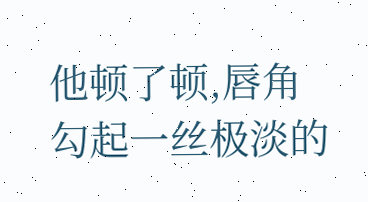他顿了顿,唇角勾起一丝极淡的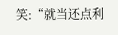笑:“就当还点利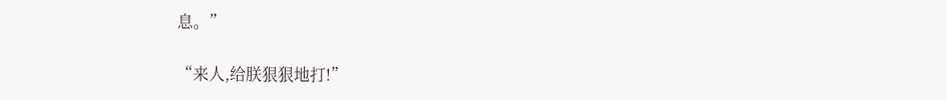息。”

“来人,给朕狠狠地打!”